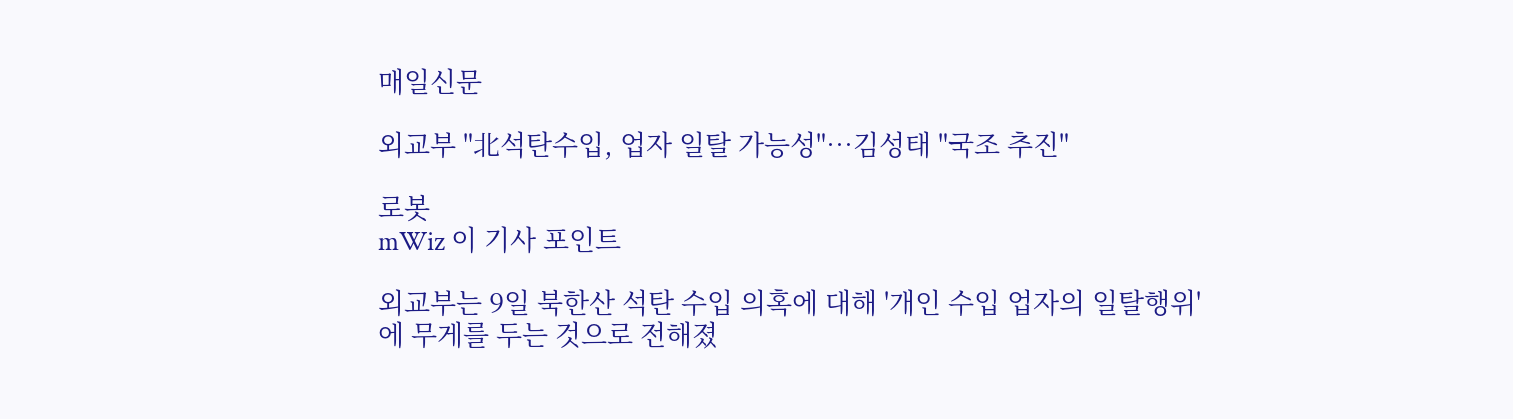매일신문

외교부 "北석탄수입, 업자 일탈 가능성"…김성태 "국조 추진"

로봇
mWiz 이 기사 포인트

외교부는 9일 북한산 석탄 수입 의혹에 대해 '개인 수입 업자의 일탈행위'에 무게를 두는 것으로 전해졌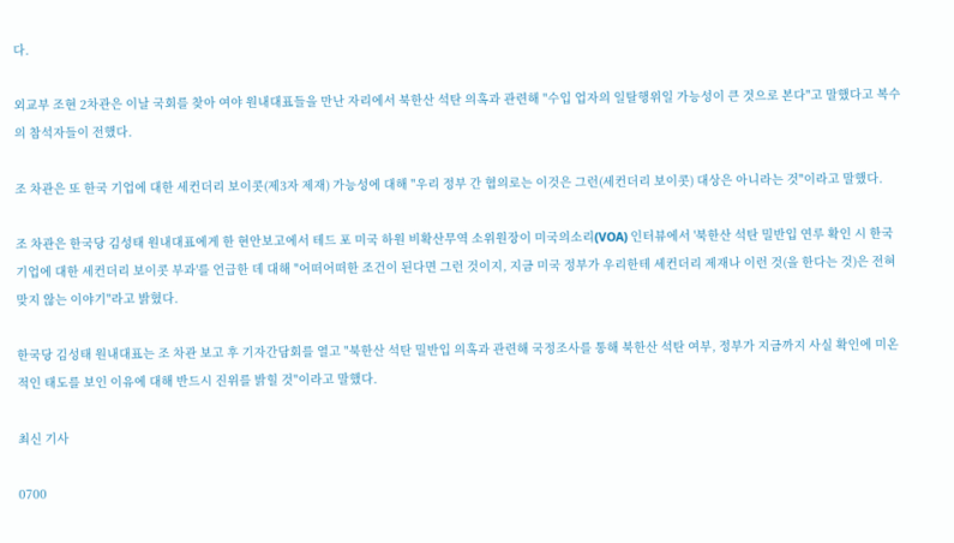다.

외교부 조현 2차관은 이날 국회를 찾아 여야 원내대표들을 만난 자리에서 북한산 석탄 의혹과 관련해 "수입 업자의 일탈행위일 가능성이 큰 것으로 본다"고 말했다고 복수의 참석자들이 전했다.

조 차관은 또 한국 기업에 대한 세컨더리 보이콧(제3자 제재) 가능성에 대해 "우리 정부 간 협의로는 이것은 그런(세컨더리 보이콧) 대상은 아니라는 것"이라고 말했다.

조 차관은 한국당 김성태 원내대표에게 한 현안보고에서 테드 포 미국 하원 비확산무역 소위원장이 미국의소리(VOA) 인터뷰에서 '북한산 석탄 밀반입 연루 확인 시 한국 기업에 대한 세컨더리 보이콧 부과'를 언급한 데 대해 "어떠어떠한 조건이 된다면 그런 것이지, 지금 미국 정부가 우리한테 세컨더리 제재나 이런 것(을 한다는 것)은 전혀 맞지 않는 이야기"라고 밝혔다.

한국당 김성태 원내대표는 조 차관 보고 후 기자간담회를 열고 "북한산 석탄 밀반입 의혹과 관련해 국정조사를 통해 북한산 석탄 여부, 정부가 지금까지 사실 확인에 미온적인 태도를 보인 이유에 대해 반드시 진위를 밝힐 것"이라고 말했다.

최신 기사

0700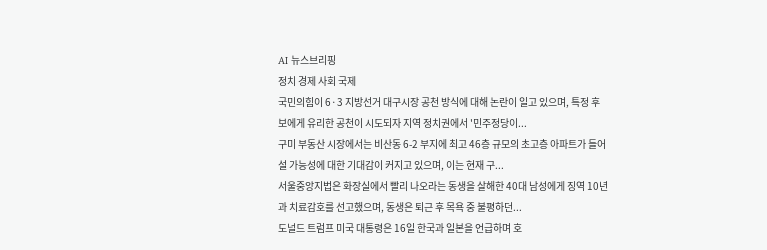AI 뉴스브리핑
정치 경제 사회 국제
국민의힘이 6·3 지방선거 대구시장 공천 방식에 대해 논란이 일고 있으며, 특정 후보에게 유리한 공천이 시도되자 지역 정치권에서 '민주정당이...
구미 부동산 시장에서는 비산동 6-2 부지에 최고 46층 규모의 초고층 아파트가 들어설 가능성에 대한 기대감이 커지고 있으며, 이는 현재 구...
서울중앙지법은 화장실에서 빨리 나오라는 동생을 살해한 40대 남성에게 징역 10년과 치료감호를 선고했으며, 동생은 퇴근 후 목욕 중 불평하던...
도널드 트럼프 미국 대통령은 16일 한국과 일본을 언급하며 호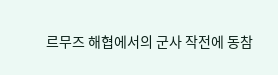르무즈 해협에서의 군사 작전에 동참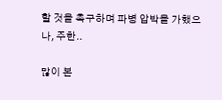할 것을 촉구하며 파병 압박을 가했으나, 주한..

많이 본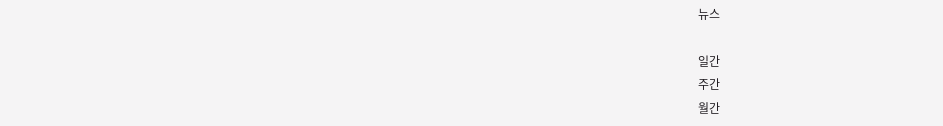뉴스

일간
주간
월간